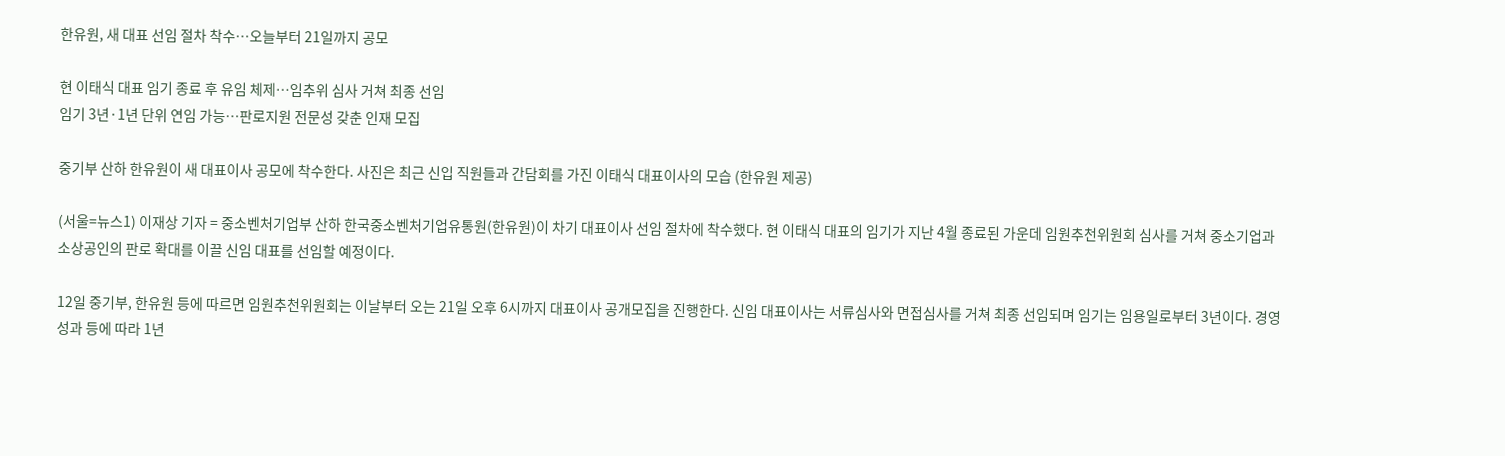한유원, 새 대표 선임 절차 착수…오늘부터 21일까지 공모

현 이태식 대표 임기 종료 후 유임 체제…임추위 심사 거쳐 최종 선임
임기 3년·1년 단위 연임 가능…판로지원 전문성 갖춘 인재 모집

중기부 산하 한유원이 새 대표이사 공모에 착수한다. 사진은 최근 신입 직원들과 간담회를 가진 이태식 대표이사의 모습 (한유원 제공)

(서울=뉴스1) 이재상 기자 = 중소벤처기업부 산하 한국중소벤처기업유통원(한유원)이 차기 대표이사 선임 절차에 착수했다. 현 이태식 대표의 임기가 지난 4월 종료된 가운데 임원추천위원회 심사를 거쳐 중소기업과 소상공인의 판로 확대를 이끌 신임 대표를 선임할 예정이다.

12일 중기부, 한유원 등에 따르면 임원추천위원회는 이날부터 오는 21일 오후 6시까지 대표이사 공개모집을 진행한다. 신임 대표이사는 서류심사와 면접심사를 거쳐 최종 선임되며 임기는 임용일로부터 3년이다. 경영 성과 등에 따라 1년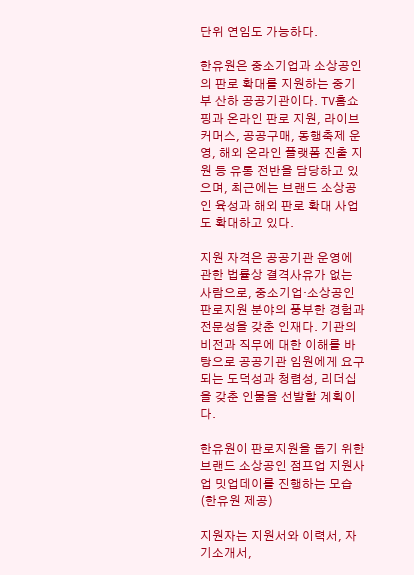단위 연임도 가능하다.

한유원은 중소기업과 소상공인의 판로 확대를 지원하는 중기부 산하 공공기관이다. TV홈쇼핑과 온라인 판로 지원, 라이브커머스, 공공구매, 동행축제 운영, 해외 온라인 플랫폼 진출 지원 등 유통 전반을 담당하고 있으며, 최근에는 브랜드 소상공인 육성과 해외 판로 확대 사업도 확대하고 있다.

지원 자격은 공공기관 운영에 관한 법률상 결격사유가 없는 사람으로, 중소기업·소상공인 판로지원 분야의 풍부한 경험과 전문성을 갖춘 인재다. 기관의 비전과 직무에 대한 이해를 바탕으로 공공기관 임원에게 요구되는 도덕성과 청렴성, 리더십을 갖춘 인물을 선발할 계획이다.

한유원이 판로지원을 돕기 위한 브랜드 소상공인 점프업 지원사업 밋업데이를 진행하는 모습 (한유원 제공)

지원자는 지원서와 이력서, 자기소개서,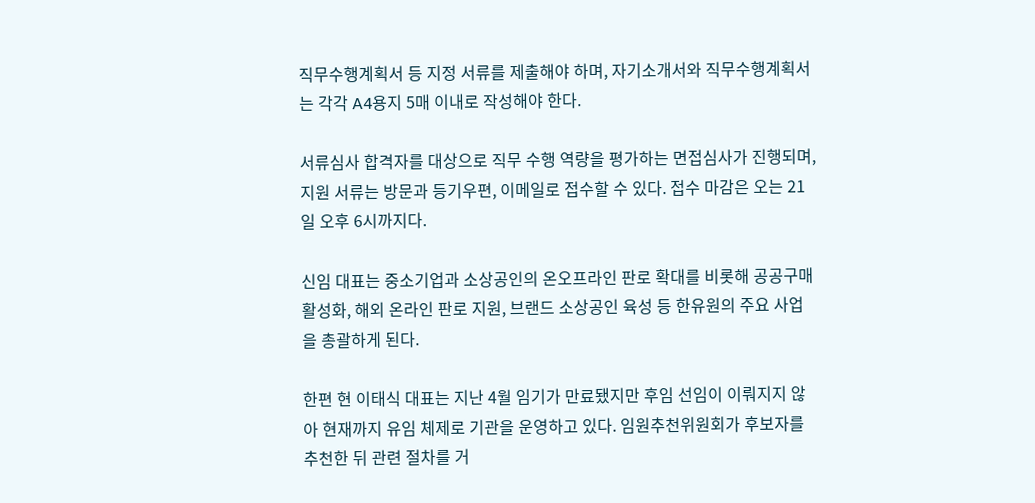직무수행계획서 등 지정 서류를 제출해야 하며, 자기소개서와 직무수행계획서는 각각 A4용지 5매 이내로 작성해야 한다.

서류심사 합격자를 대상으로 직무 수행 역량을 평가하는 면접심사가 진행되며, 지원 서류는 방문과 등기우편, 이메일로 접수할 수 있다. 접수 마감은 오는 21일 오후 6시까지다.

신임 대표는 중소기업과 소상공인의 온오프라인 판로 확대를 비롯해 공공구매 활성화, 해외 온라인 판로 지원, 브랜드 소상공인 육성 등 한유원의 주요 사업을 총괄하게 된다.

한편 현 이태식 대표는 지난 4월 임기가 만료됐지만 후임 선임이 이뤄지지 않아 현재까지 유임 체제로 기관을 운영하고 있다. 임원추천위원회가 후보자를 추천한 뒤 관련 절차를 거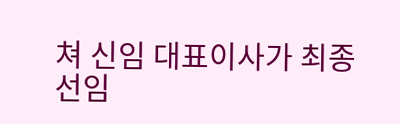쳐 신임 대표이사가 최종 선임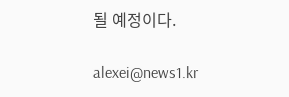될 예정이다.

alexei@news1.kr